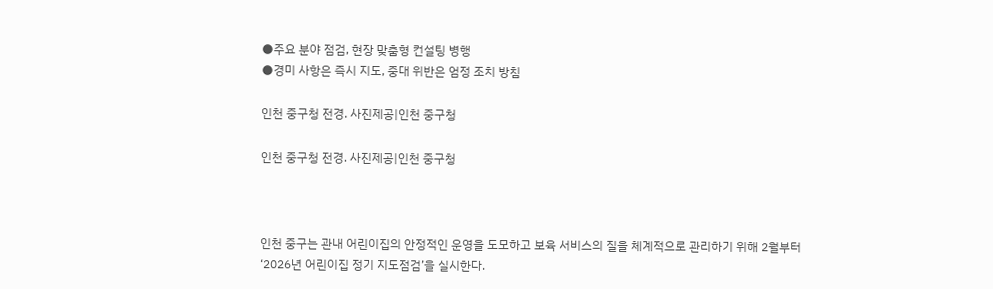●주요 분야 점검, 현장 맞춤형 컨설팅 병행
●경미 사항은 즉시 지도, 중대 위반은 엄정 조치 방침

인천 중구청 전경. 사진제공|인천 중구청

인천 중구청 전경. 사진제공|인천 중구청



인천 중구는 관내 어린이집의 안정적인 운영을 도모하고 보육 서비스의 질을 체계적으로 관리하기 위해 2월부터 ‘2026년 어린이집 정기 지도점검’을 실시한다.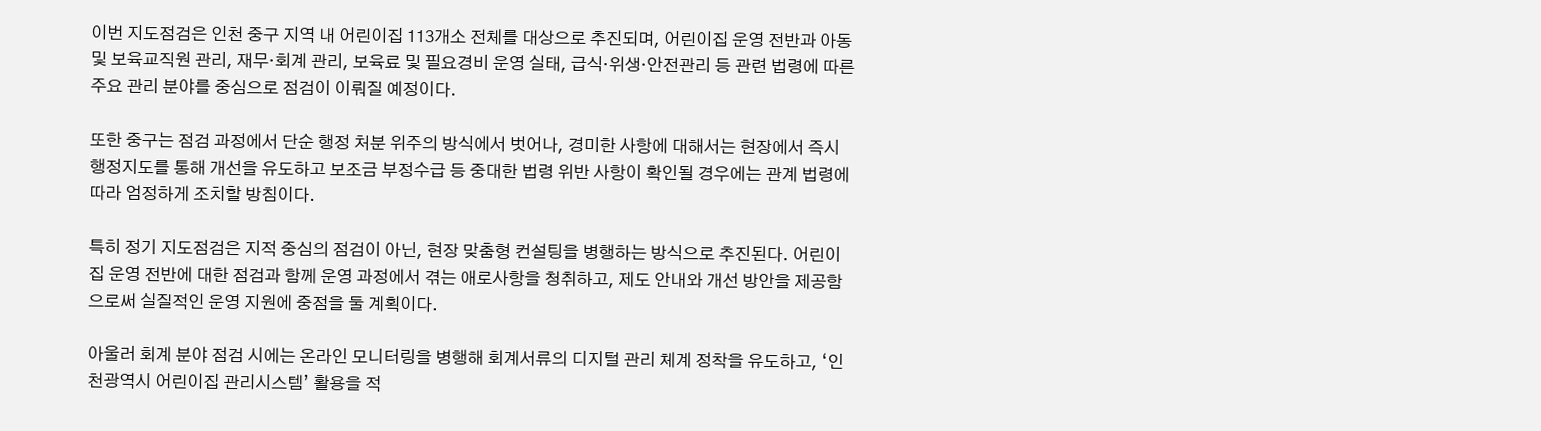이번 지도점검은 인천 중구 지역 내 어린이집 113개소 전체를 대상으로 추진되며, 어린이집 운영 전반과 아동 및 보육교직원 관리, 재무·회계 관리, 보육료 및 필요경비 운영 실태, 급식·위생·안전관리 등 관련 법령에 따른 주요 관리 분야를 중심으로 점검이 이뤄질 예정이다.

또한 중구는 점검 과정에서 단순 행정 처분 위주의 방식에서 벗어나, 경미한 사항에 대해서는 현장에서 즉시 행정지도를 통해 개선을 유도하고 보조금 부정수급 등 중대한 법령 위반 사항이 확인될 경우에는 관계 법령에 따라 엄정하게 조치할 방침이다.

특히 정기 지도점검은 지적 중심의 점검이 아닌, 현장 맞춤형 컨설팅을 병행하는 방식으로 추진된다. 어린이집 운영 전반에 대한 점검과 함께 운영 과정에서 겪는 애로사항을 청취하고, 제도 안내와 개선 방안을 제공함으로써 실질적인 운영 지원에 중점을 둘 계획이다.

아울러 회계 분야 점검 시에는 온라인 모니터링을 병행해 회계서류의 디지털 관리 체계 정착을 유도하고, ‘인천광역시 어린이집 관리시스템’ 활용을 적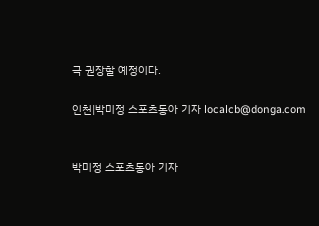극 권장할 예정이다.

인천|박미정 스포츠동아 기자 localcb@donga.com


박미정 스포츠동아 기자